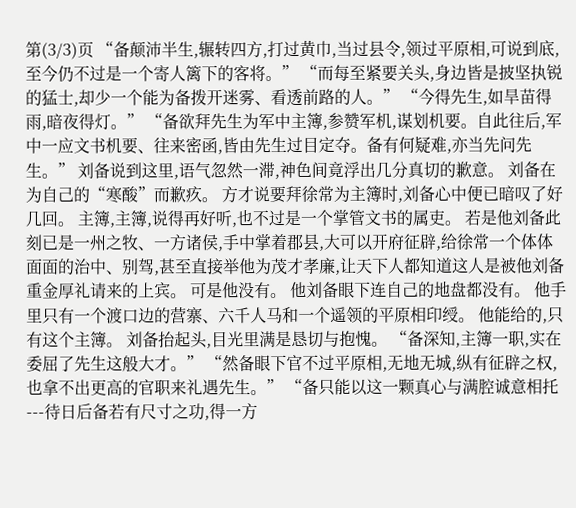第(3/3)页 “备颠沛半生,辗转四方,打过黄巾,当过县令,领过平原相,可说到底,至今仍不过是一个寄人篱下的客将。” “而每至紧要关头,身边皆是披坚执锐的猛士,却少一个能为备拨开迷雾、看透前路的人。” “今得先生,如旱苗得雨,暗夜得灯。” “备欲拜先生为军中主簿,参赞军机,谋划机要。自此往后,军中一应文书机要、往来密函,皆由先生过目定夺。备有何疑难,亦当先问先生。” 刘备说到这里,语气忽然一滞,神色间竟浮出几分真切的歉意。 刘备在为自己的“寒酸”而歉疚。 方才说要拜徐常为主簿时,刘备心中便已暗叹了好几回。 主簿,主簿,说得再好听,也不过是一个掌管文书的属吏。 若是他刘备此刻已是一州之牧、一方诸侯,手中掌着郡县,大可以开府征辟,给徐常一个体体面面的治中、别驾,甚至直接举他为茂才孝廉,让天下人都知道这人是被他刘备重金厚礼请来的上宾。 可是他没有。 他刘备眼下连自己的地盘都没有。 他手里只有一个渡口边的营寨、六千人马和一个遥领的平原相印绶。 他能给的,只有这个主簿。 刘备抬起头,目光里满是恳切与抱愧。 “备深知,主簿一职,实在委屈了先生这般大才。” “然备眼下官不过平原相,无地无城,纵有征辟之权,也拿不出更高的官职来礼遇先生。” “备只能以这一颗真心与满腔诚意相托---待日后备若有尺寸之功,得一方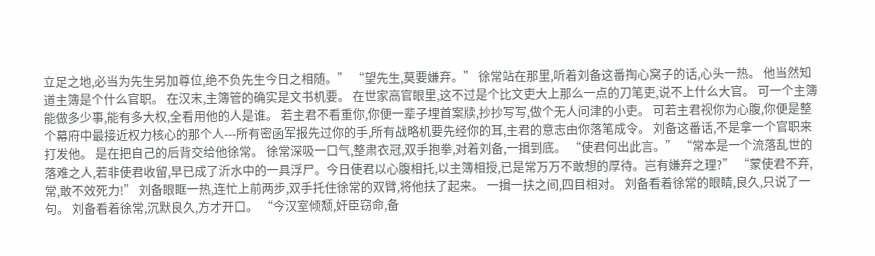立足之地,必当为先生另加尊位,绝不负先生今日之相随。” “望先生,莫要嫌弃。” 徐常站在那里,听着刘备这番掏心窝子的话,心头一热。 他当然知道主簿是个什么官职。 在汉末,主簿管的确实是文书机要。 在世家高官眼里,这不过是个比文吏大上那么一点的刀笔吏,说不上什么大官。 可一个主簿能做多少事,能有多大权,全看用他的人是谁。 若主君不看重你,你便一辈子埋首案牍,抄抄写写,做个无人问津的小吏。 可若主君视你为心腹,你便是整个幕府中最接近权力核心的那个人---所有密函军报先过你的手,所有战略机要先经你的耳,主君的意志由你落笔成令。 刘备这番话,不是拿一个官职来打发他。 是在把自己的后背交给他徐常。 徐常深吸一口气,整肃衣冠,双手抱拳,对着刘备,一揖到底。 “使君何出此言。” “常本是一个流落乱世的落难之人,若非使君收留,早已成了沂水中的一具浮尸。今日使君以心腹相托,以主簿相授,已是常万万不敢想的厚待。岂有嫌弃之理?” “蒙使君不弃,常,敢不效死力!” 刘备眼眶一热,连忙上前两步,双手托住徐常的双臂,将他扶了起来。 一揖一扶之间,四目相对。 刘备看着徐常的眼睛,良久,只说了一句。 刘备看着徐常,沉默良久,方才开口。 “今汉室倾颓,奸臣窃命,备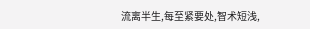流离半生,每至紧要处,智术短浅,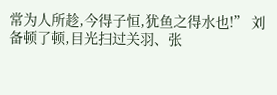常为人所趁,今得子恒,犹鱼之得水也!” 刘备顿了顿,目光扫过关羽、张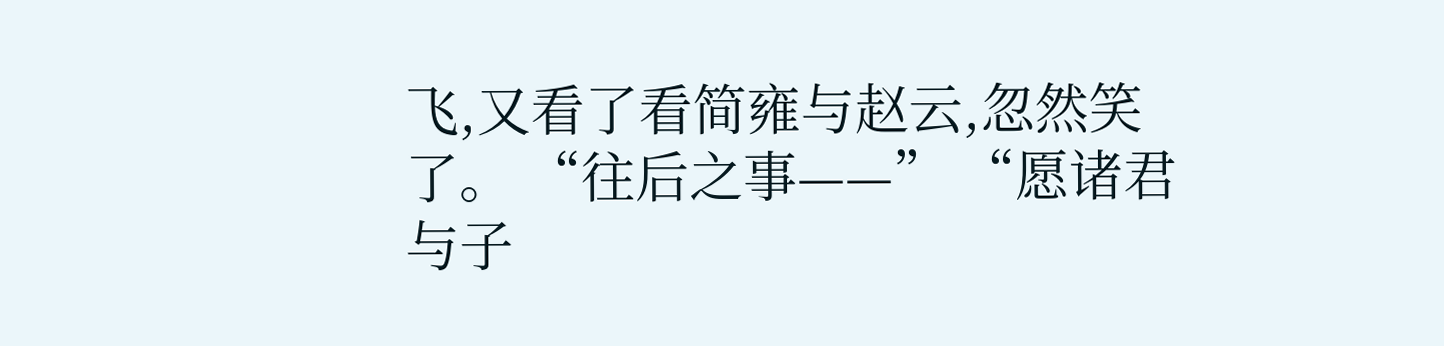飞,又看了看简雍与赵云,忽然笑了。 “往后之事——” “愿诸君与子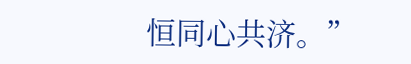恒同心共济。”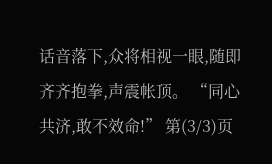话音落下,众将相视一眼,随即齐齐抱拳,声震帐顶。 “同心共济,敢不效命!” 第(3/3)页